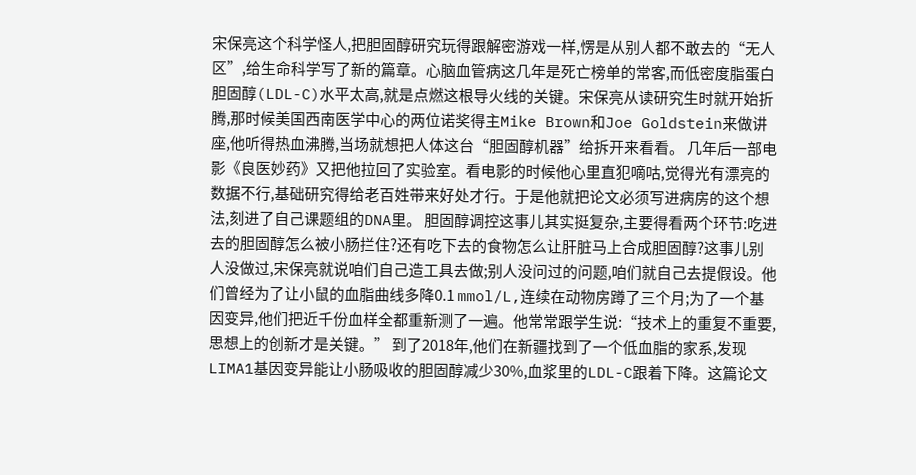宋保亮这个科学怪人,把胆固醇研究玩得跟解密游戏一样,愣是从别人都不敢去的“无人区”,给生命科学写了新的篇章。心脑血管病这几年是死亡榜单的常客,而低密度脂蛋白胆固醇(LDL-C)水平太高,就是点燃这根导火线的关键。宋保亮从读研究生时就开始折腾,那时候美国西南医学中心的两位诺奖得主Mike Brown和Joe Goldstein来做讲座,他听得热血沸腾,当场就想把人体这台“胆固醇机器”给拆开来看看。 几年后一部电影《良医妙药》又把他拉回了实验室。看电影的时候他心里直犯嘀咕,觉得光有漂亮的数据不行,基础研究得给老百姓带来好处才行。于是他就把论文必须写进病房的这个想法,刻进了自己课题组的DNA里。 胆固醇调控这事儿其实挺复杂,主要得看两个环节:吃进去的胆固醇怎么被小肠拦住?还有吃下去的食物怎么让肝脏马上合成胆固醇?这事儿别人没做过,宋保亮就说咱们自己造工具去做;别人没问过的问题,咱们就自己去提假设。他们曾经为了让小鼠的血脂曲线多降0.1 mmol/L,连续在动物房蹲了三个月;为了一个基因变异,他们把近千份血样全都重新测了一遍。他常常跟学生说:“技术上的重复不重要,思想上的创新才是关键。” 到了2018年,他们在新疆找到了一个低血脂的家系,发现LIMA1基因变异能让小肠吸收的胆固醇减少30%,血浆里的LDL-C跟着下降。这篇论文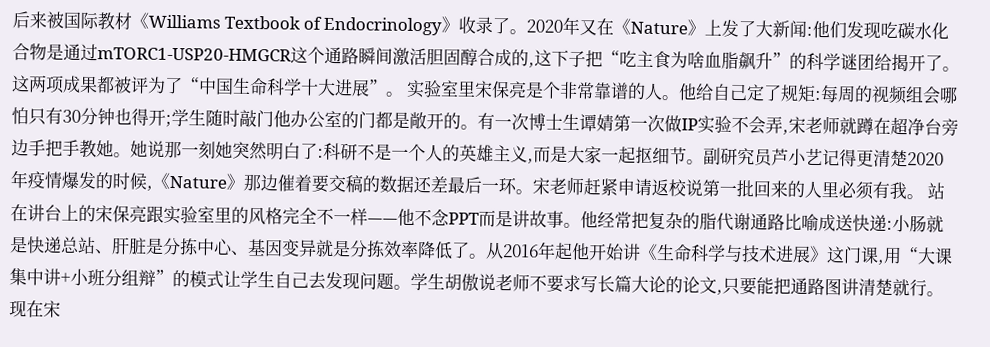后来被国际教材《Williams Textbook of Endocrinology》收录了。2020年又在《Nature》上发了大新闻:他们发现吃碳水化合物是通过mTORC1-USP20-HMGCR这个通路瞬间激活胆固醇合成的,这下子把“吃主食为啥血脂飙升”的科学谜团给揭开了。这两项成果都被评为了“中国生命科学十大进展”。 实验室里宋保亮是个非常靠谱的人。他给自己定了规矩:每周的视频组会哪怕只有30分钟也得开;学生随时敲门他办公室的门都是敞开的。有一次博士生谭婧第一次做IP实验不会弄,宋老师就蹲在超净台旁边手把手教她。她说那一刻她突然明白了:科研不是一个人的英雄主义,而是大家一起抠细节。副研究员芦小艺记得更清楚2020年疫情爆发的时候,《Nature》那边催着要交稿的数据还差最后一环。宋老师赶紧申请返校说第一批回来的人里必须有我。 站在讲台上的宋保亮跟实验室里的风格完全不一样——他不念PPT而是讲故事。他经常把复杂的脂代谢通路比喻成送快递:小肠就是快递总站、肝脏是分拣中心、基因变异就是分拣效率降低了。从2016年起他开始讲《生命科学与技术进展》这门课,用“大课集中讲+小班分组辩”的模式让学生自己去发现问题。学生胡傲说老师不要求写长篇大论的论文,只要能把通路图讲清楚就行。 现在宋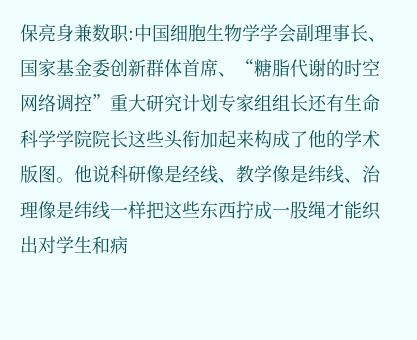保亮身兼数职:中国细胞生物学学会副理事长、国家基金委创新群体首席、“糖脂代谢的时空网络调控”重大研究计划专家组组长还有生命科学学院院长这些头衔加起来构成了他的学术版图。他说科研像是经线、教学像是纬线、治理像是纬线一样把这些东西拧成一股绳才能织出对学生和病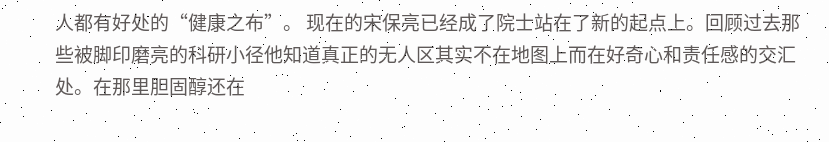人都有好处的“健康之布”。 现在的宋保亮已经成了院士站在了新的起点上。回顾过去那些被脚印磨亮的科研小径他知道真正的无人区其实不在地图上而在好奇心和责任感的交汇处。在那里胆固醇还在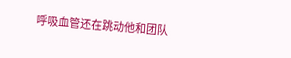呼吸血管还在跳动他和团队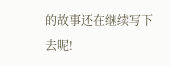的故事还在继续写下去呢!